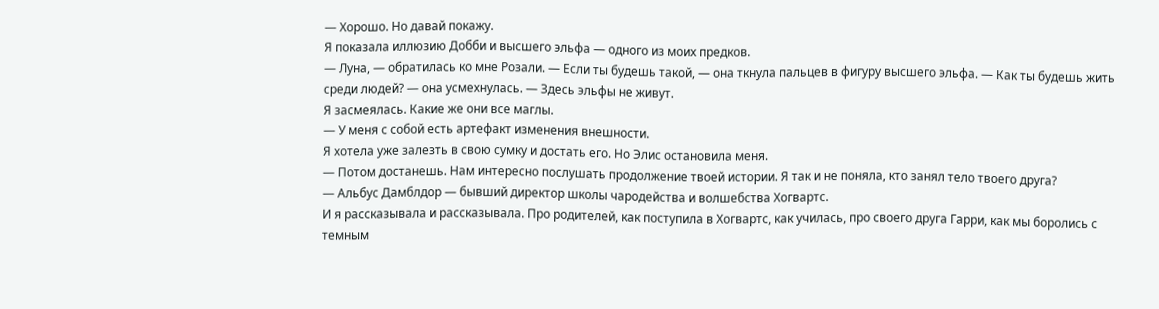— Хорошо. Но давай покажу.
Я показала иллюзию Добби и высшего эльфа — одного из моих предков.
— Луна, — обратилась ко мне Розали. — Если ты будешь такой, — она ткнула пальцев в фигуру высшего эльфа. — Как ты будешь жить среди людей? — она усмехнулась. — Здесь эльфы не живут.
Я засмеялась. Какие же они все маглы.
— У меня с собой есть артефакт изменения внешности.
Я хотела уже залезть в свою сумку и достать его. Но Элис остановила меня.
— Потом достанешь. Нам интересно послушать продолжение твоей истории. Я так и не поняла, кто занял тело твоего друга?
— Альбус Дамблдор — бывший директор школы чародейства и волшебства Хогвартс.
И я рассказывала и рассказывала. Про родителей, как поступила в Хогвартс, как училась, про своего друга Гарри, как мы боролись с темным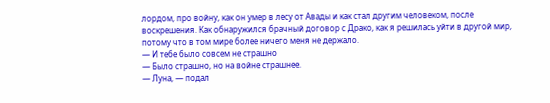лордом, про войну, как он умер в лесу от Авады и как стал другим человеком, после воскрешения. Как обнаружился брачный договор с Драко, как я решилась уйти в другой мир, потому что в том мире более ничего меня не держало.
— И тебе было совсем не страшно
— Было страшно, но на войне страшнее.
— Луна, — подал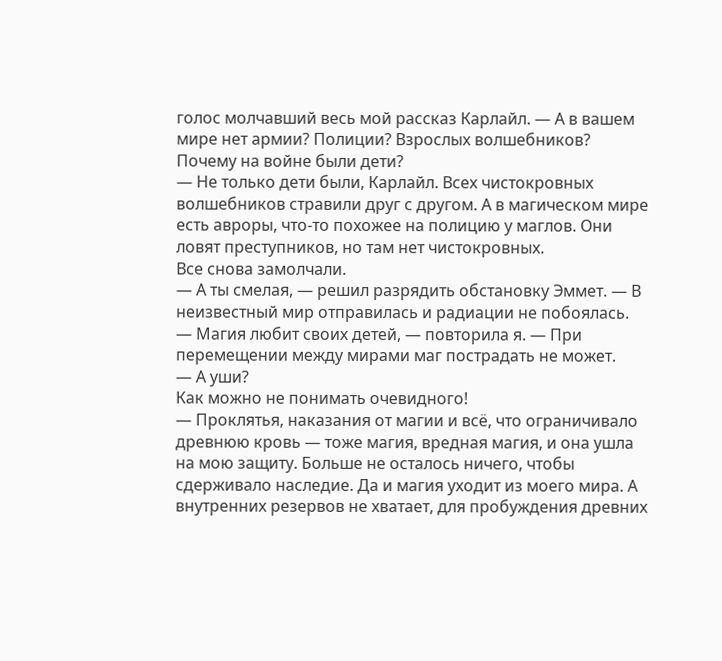голос молчавший весь мой рассказ Карлайл. — А в вашем мире нет армии? Полиции? Взрослых волшебников? Почему на войне были дети?
— Не только дети были, Карлайл. Всех чистокровных волшебников стравили друг с другом. А в магическом мире есть авроры, что-то похожее на полицию у маглов. Они ловят преступников, но там нет чистокровных.
Все снова замолчали.
— А ты смелая, — решил разрядить обстановку Эммет. — В неизвестный мир отправилась и радиации не побоялась.
— Магия любит своих детей, — повторила я. — При перемещении между мирами маг пострадать не может.
— А уши?
Как можно не понимать очевидного!
— Проклятья, наказания от магии и всё, что ограничивало древнюю кровь — тоже магия, вредная магия, и она ушла на мою защиту. Больше не осталось ничего, чтобы сдерживало наследие. Да и магия уходит из моего мира. А внутренних резервов не хватает, для пробуждения древних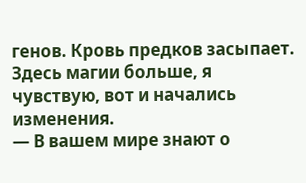генов. Кровь предков засыпает. Здесь магии больше, я чувствую, вот и начались изменения.
— В вашем мире знают о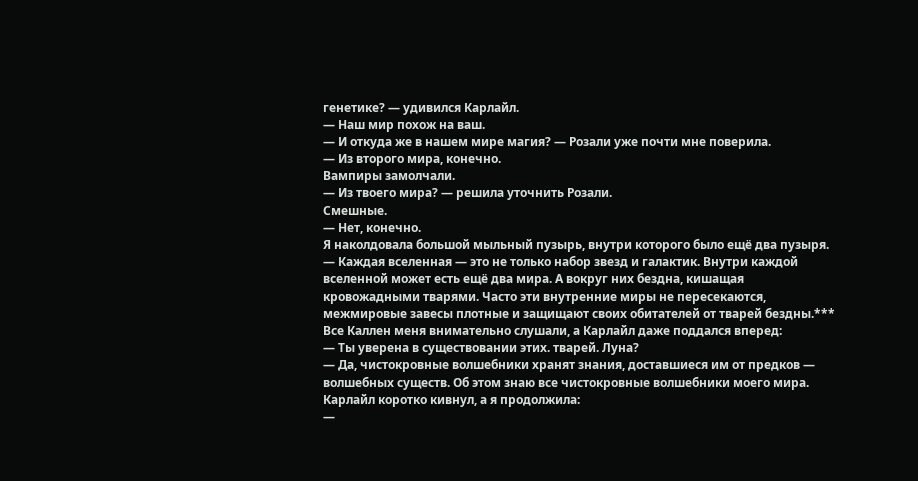генетике? — удивился Карлайл.
— Наш мир похож на ваш.
— И откуда же в нашем мире магия? — Розали уже почти мне поверила.
— Из второго мира, конечно.
Вампиры замолчали.
— Из твоего мира? — решила уточнить Розали.
Смешные.
— Нет, конечно.
Я наколдовала большой мыльный пузырь, внутри которого было ещё два пузыря.
— Каждая вселенная — это не только набор звезд и галактик. Внутри каждой вселенной может есть ещё два мира. А вокруг них бездна, кишащая кровожадными тварями. Часто эти внутренние миры не пересекаются, межмировые завесы плотные и защищают своих обитателей от тварей бездны.***
Все Каллен меня внимательно слушали, а Карлайл даже поддался вперед:
— Ты уверена в существовании этих. тварей. Луна?
— Да, чистокровные волшебники хранят знания, доставшиеся им от предков — волшебных существ. Об этом знаю все чистокровные волшебники моего мира.
Карлайл коротко кивнул, а я продолжила:
—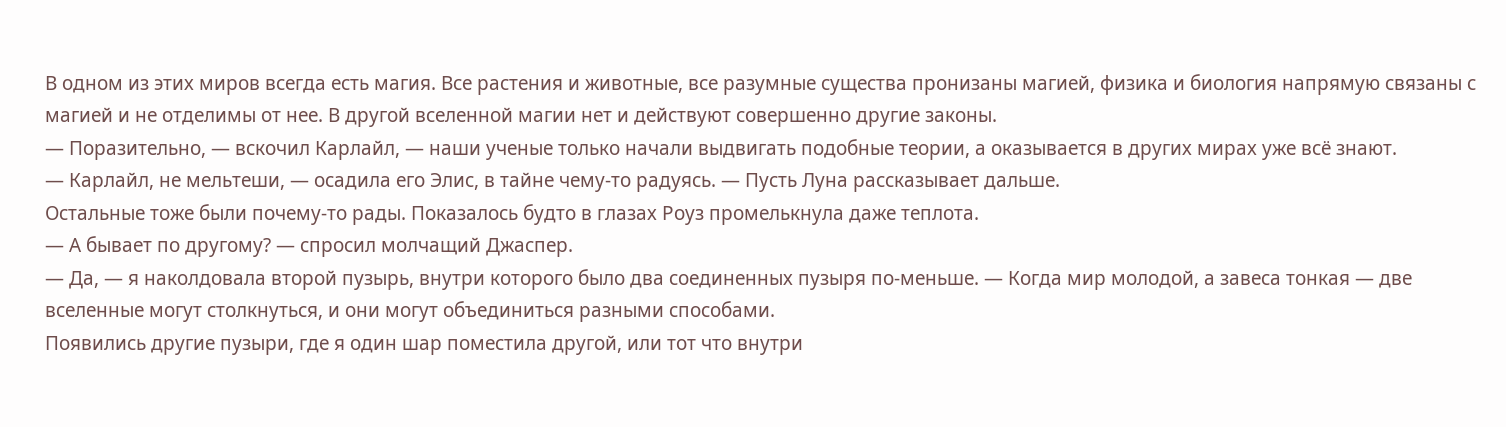В одном из этих миров всегда есть магия. Все растения и животные, все разумные существа пронизаны магией, физика и биология напрямую связаны с магией и не отделимы от нее. В другой вселенной магии нет и действуют совершенно другие законы.
— Поразительно, — вскочил Карлайл, — наши ученые только начали выдвигать подобные теории, а оказывается в других мирах уже всё знают.
— Карлайл, не мельтеши, — осадила его Элис, в тайне чему-то радуясь. — Пусть Луна рассказывает дальше.
Остальные тоже были почему-то рады. Показалось будто в глазах Роуз промелькнула даже теплота.
— А бывает по другому? — спросил молчащий Джаспер.
— Да, — я наколдовала второй пузырь, внутри которого было два соединенных пузыря по-меньше. — Когда мир молодой, а завеса тонкая — две вселенные могут столкнуться, и они могут объединиться разными способами.
Появились другие пузыри, где я один шар поместила другой, или тот что внутри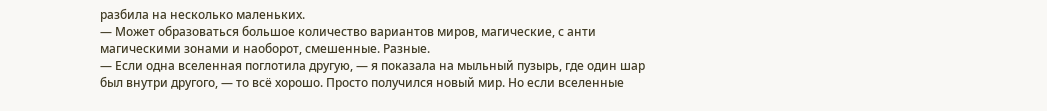разбила на несколько маленьких.
— Может образоваться большое количество вариантов миров, магические, с анти магическими зонами и наоборот, смешенные. Разные.
— Если одна вселенная поглотила другую, — я показала на мыльный пузырь, где один шар был внутри другого, — то всё хорошо. Просто получился новый мир. Но если вселенные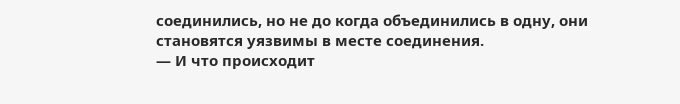соединились, но не до когда объединились в одну, они становятся уязвимы в месте соединения.
— И что происходит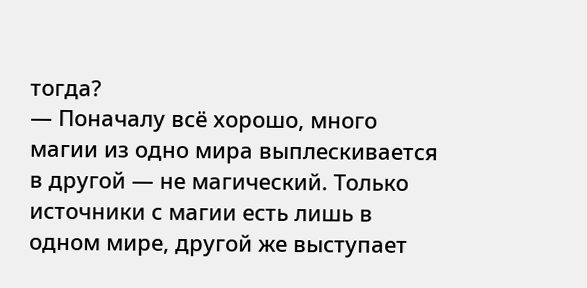тогда?
— Поначалу всё хорошо, много магии из одно мира выплескивается в другой — не магический. Только источники с магии есть лишь в одном мире, другой же выступает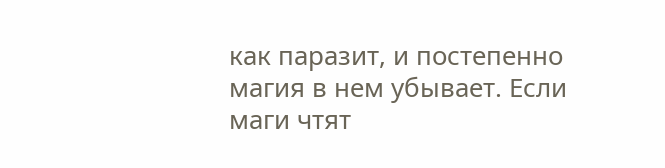как паразит, и постепенно магия в нем убывает. Если маги чтят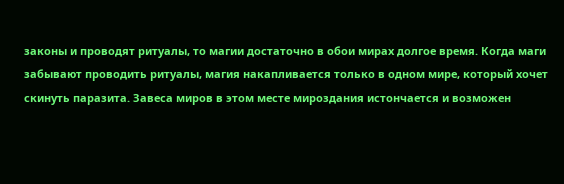законы и проводят ритуалы, то магии достаточно в обои мирах долгое время. Когда маги забывают проводить ритуалы, магия накапливается только в одном мире, который хочет скинуть паразита. Завеса миров в этом месте мироздания истончается и возможен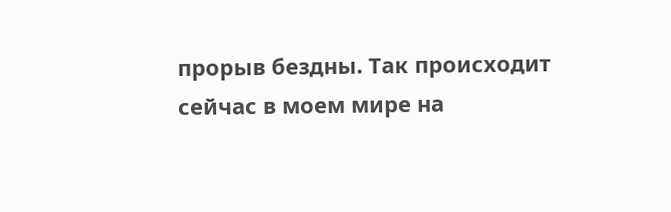прорыв бездны. Так происходит сейчас в моем мире на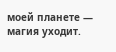моей планете — магия уходит.